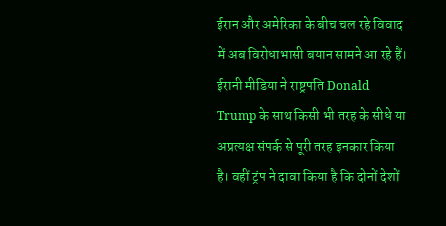ईरान और अमेरिका के बीच चल रहे विवाद में अब विरोधाभासी बयान सामने आ रहे हैं। ईरानी मीडिया ने राष्ट्रपति Donald Trump के साथ किसी भी तरह के सीधे या अप्रत्यक्ष संपर्क से पूरी तरह इनकार किया है। वहीं ट्रंप ने दावा किया है कि दोनों देशों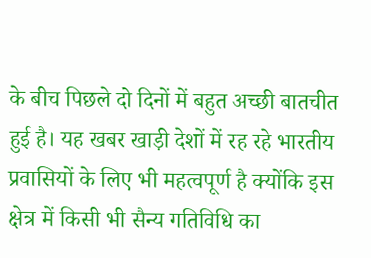के बीच पिछले दो दिनों में बहुत अच्छी बातचीत हुई है। यह खबर खाड़ी देशों में रह रहे भारतीय प्रवासियों के लिए भी महत्वपूर्ण है क्योंकि इस क्षेत्र में किसी भी सैन्य गतिविधि का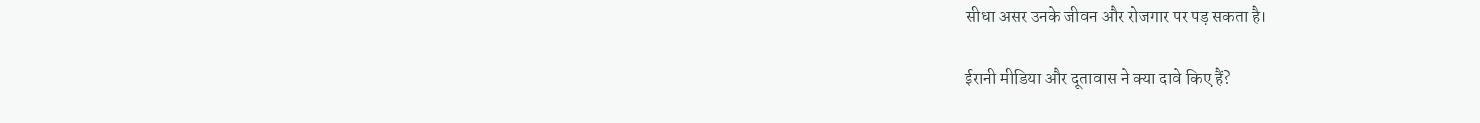सीधा असर उनके जीवन और रोजगार पर पड़ सकता है।

ईरानी मीडिया और दूतावास ने क्या दावे किए हैं?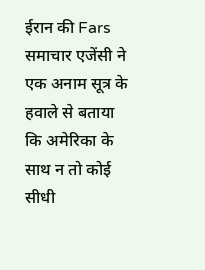ईरान की Fars समाचार एजेंसी ने एक अनाम सूत्र के हवाले से बताया कि अमेरिका के साथ न तो कोई सीधी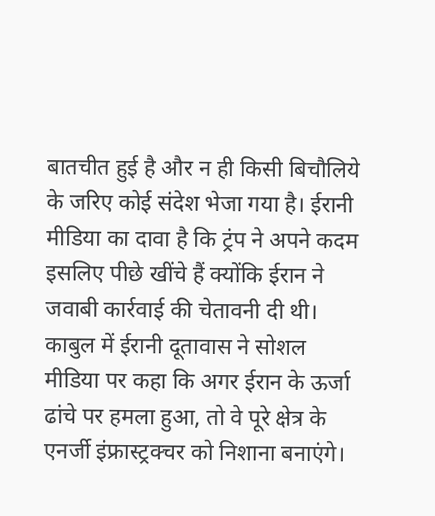बातचीत हुई है और न ही किसी बिचौलिये के जरिए कोई संदेश भेजा गया है। ईरानी मीडिया का दावा है कि ट्रंप ने अपने कदम इसलिए पीछे खींचे हैं क्योंकि ईरान ने जवाबी कार्रवाई की चेतावनी दी थी। काबुल में ईरानी दूतावास ने सोशल मीडिया पर कहा कि अगर ईरान के ऊर्जा ढांचे पर हमला हुआ, तो वे पूरे क्षेत्र के एनर्जी इंफ्रास्ट्रक्चर को निशाना बनाएंगे।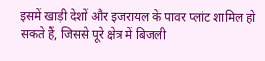इसमें खाड़ी देशों और इजरायल के पावर प्लांट शामिल हो सकते हैं, जिससे पूरे क्षेत्र में बिजली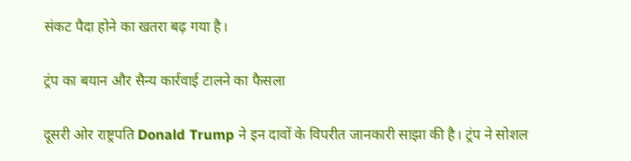संकट पैदा होने का खतरा बढ़ गया है।

ट्रंप का बयान और सैन्य कार्रवाई टालने का फैसला

दूसरी ओर राष्ट्रपति Donald Trump ने इन दावों के विपरीत जानकारी साझा की है। ट्रंप ने सोशल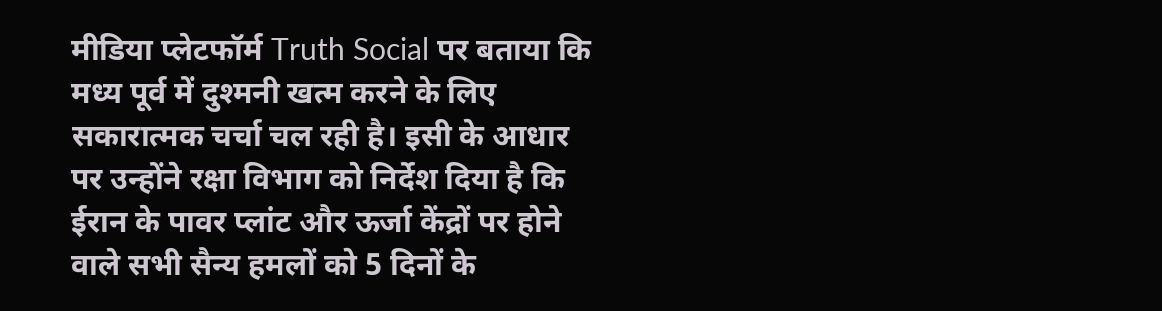मीडिया प्लेटफॉर्म Truth Social पर बताया कि मध्य पूर्व में दुश्मनी खत्म करने के लिए सकारात्मक चर्चा चल रही है। इसी के आधार पर उन्होंने रक्षा विभाग को निर्देश दिया है कि ईरान के पावर प्लांट और ऊर्जा केंद्रों पर होने वाले सभी सैन्य हमलों को 5 दिनों के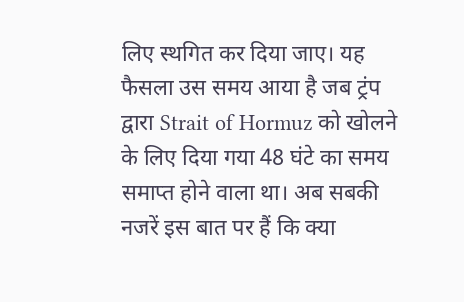लिए स्थगित कर दिया जाए। यह फैसला उस समय आया है जब ट्रंप द्वारा Strait of Hormuz को खोलने के लिए दिया गया 48 घंटे का समय समाप्त होने वाला था। अब सबकी नजरें इस बात पर हैं कि क्या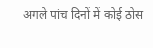अगले पांच दिनों में कोई ठोस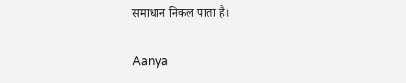समाधान निकल पाता है।

Aanya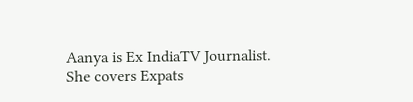Aanya is Ex IndiaTV Journalist. She covers Expats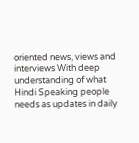oriented news, views and interviews With deep understanding of what Hindi Speaking people needs as updates in daily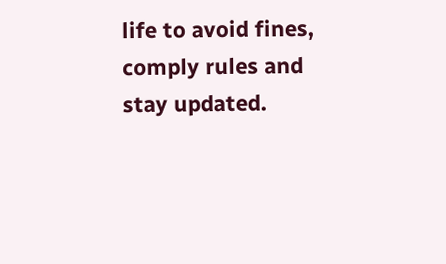life to avoid fines, comply rules and stay updated.